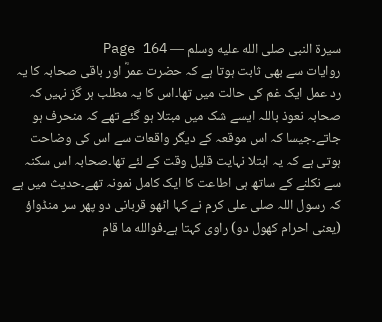سیرة النبی صلى الله عليه وسلم — Page 164
روایات سے بھی ثابت ہوتا ہے کہ حضرت عمرؓ اور باقی صحابہ کا یہ رد عمل ایک غم کی حالت میں تھا۔اس کا یہ مطلب ہر گز نہیں کہ صحابہ نعوذ باللہ ایسے شک میں مبتلا ہو گئے تھے کہ منحرف ہو جاتے۔جیسا کہ اس موقعہ کے دیگر واقعات سے اس کی وضاحت ہوتی ہے کہ یہ ابتلا نہایت قلیل وقت کے لئے تھا۔صحابہ اس سکنہ سے نکلنے کے ساتھ ہی اطاعت کا ایک کامل نمونہ تھے۔حدیث میں ہے کہ رسول اللہ صلی علی کرم نے کہا اٹھو قربانی دو پھر سر منڈواؤ (یعنی احرام کھول دو) راوی کہتا ہے۔فوالله ما قام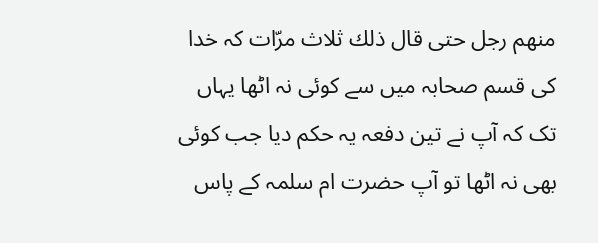منهم رجل حتى قال ذلك ثلاث مرّات کہ خدا کی قسم صحابہ میں سے کوئی نہ اٹھا یہاں تک کہ آپ نے تین دفعہ یہ حکم دیا جب کوئی بھی نہ اٹھا تو آپ حضرت ام سلمہ کے پاس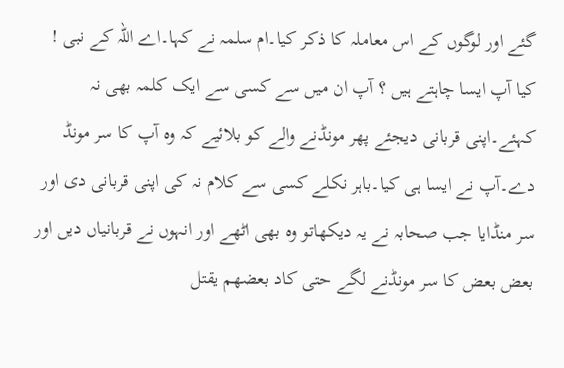گئے اور لوگوں کے اس معاملہ کا ذکر کیا۔ام سلمہ نے کہا۔اے اللہ کے نبی ! کیا آپ ایسا چاہتے ہیں ؟ آپ ان میں سے کسی سے ایک کلمہ بھی نہ کہئے۔اپنی قربانی دیجئے پھر مونڈنے والے کو بلائیے کہ وہ آپ کا سر مونڈ دے۔آپ نے ایسا ہی کیا۔باہر نکلے کسی سے کلام نہ کی اپنی قربانی دی اور سر منڈایا جب صحابہ نے یہ دیکھاتو وہ بھی اٹھے اور انہوں نے قربانیاں دیں اور بعض بعض کا سر مونڈنے لگے حتى كاد بعضهم يقتل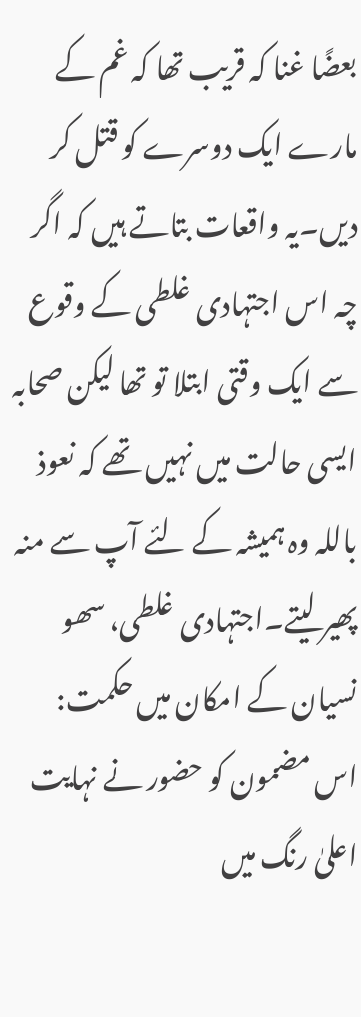بعضًا غنا کہ قریب تھا کہ غم کے مارے ایک دوسرے کو قتل کر دیں۔یہ واقعات بتاتے ہیں کہ اگر چہ اس اجتہادی غلطی کے وقوع سے ایک وقتی ابتلا تو تھا لیکن صحابہ ایسی حالت میں نہیں تھے کہ نعوذ باللہ وہ ہمیشہ کے لئے آپ سے منہ پھیر لیتے۔اجتہادی غلطی، سھو نسیان کے امکان میں حکمت: اس مضمون کو حضور نے نہایت اعلیٰ رنگ میں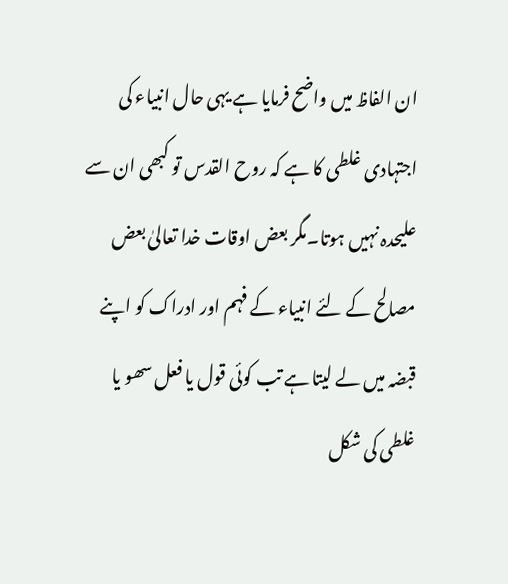ان الفاظ میں واضح فرمایا ہے یہی حال انبیاء کی اجتہادی غلطی کا ہے کہ روح القدس تو کبھی ان سے علیحدہ نہیں ہوتا۔مگر بعض اوقات خدا تعالیٰ بعض مصالح کے لئے انبیاء کے فہم اور ادراک کو اپنے قبضہ میں لے لیتا ہے تب کوئی قول یا فعل سھو یا غلطی کی شکل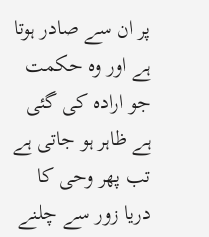پر ان سے صادر ہوتا ہے اور وہ حکمت جو ارادہ کی گئی ہے ظاہر ہو جاتی ہے تب پھر وحی کا دریا زور سے چلنے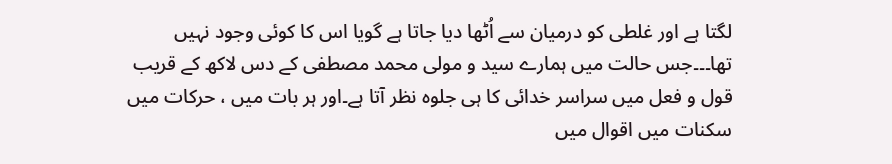لگتا ہے اور غلطی کو درمیان سے اُٹھا دیا جاتا ہے گویا اس کا کوئی وجود نہیں تھا۔۔۔جس حالت میں ہمارے سید و مولی محمد مصطفی کے دس لاکھ کے قریب قول و فعل میں سراسر خدائی کا ہی جلوہ نظر آتا ہے۔اور ہر بات میں ، حرکات میں سکنات میں اقوال میں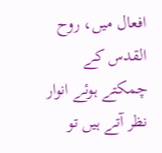افعال میں، روح القدس کے چمکتے ہوئے انوار نظر آتے ہیں تو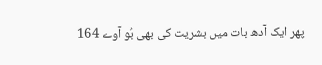پھر ایک آدھ بات میں بشریت کی بھی بُو آوے 164